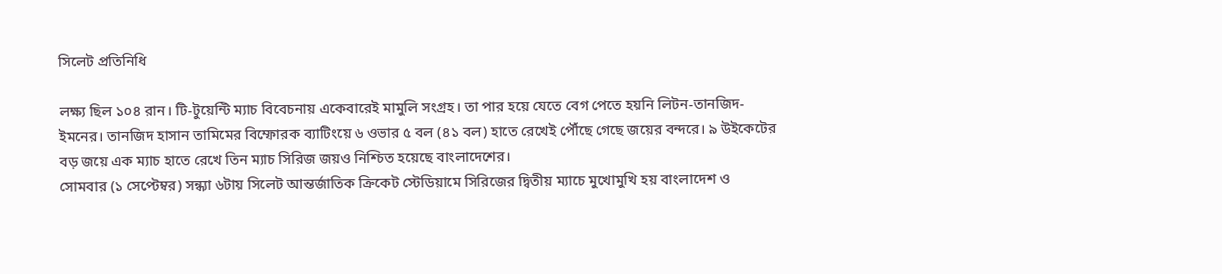সিলেট প্রতিনিধি

লক্ষ্য ছিল ১০৪ রান। টি-টুয়েন্টি ম্যাচ বিবেচনায় একেবারেই মামুলি সংগ্রহ। তা পার হয়ে যেতে বেগ পেতে হয়নি লিটন-তানজিদ-ইমনের। তানজিদ হাসান তামিমের বিম্ফোরক ব্যাটিংয়ে ৬ ওভার ৫ বল (৪১ বল) হাতে রেখেই পৌঁছে গেছে জয়ের বন্দরে। ৯ উইকেটের বড় জয়ে এক ম্যাচ হাতে রেখে তিন ম্যাচ সিরিজ জয়ও নিশ্চিত হয়েছে বাংলাদেশের।
সোমবার (১ সেপ্টেম্বর) সন্ধ্যা ৬টায় সিলেট আন্তর্জাতিক ক্রিকেট স্টেডিয়ামে সিরিজের দ্বিতীয় ম্যাচে মুখোমুখি হয় বাংলাদেশ ও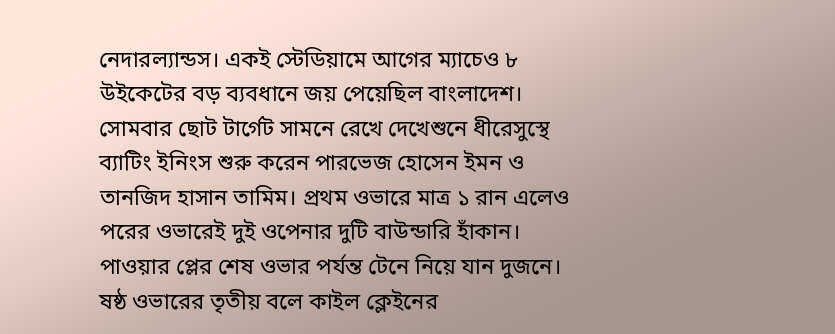নেদারল্যান্ডস। একই স্টেডিয়ামে আগের ম্যাচেও ৮ উইকেটের বড় ব্যবধানে জয় পেয়েছিল বাংলাদেশ।
সোমবার ছোট টার্গেট সামনে রেখে দেখেশুনে ধীরেসুস্থে ব্যাটিং ইনিংস শুরু করেন পারভেজ হোসেন ইমন ও তানজিদ হাসান তামিম। প্রথম ওভারে মাত্র ১ রান এলেও পরের ওভারেই দুই ওপেনার দুটি বাউন্ডারি হাঁকান। পাওয়ার প্লের শেষ ওভার পর্যন্ত টেনে নিয়ে যান দুজনে।
ষষ্ঠ ওভারের তৃতীয় বলে কাইল ক্লেইনের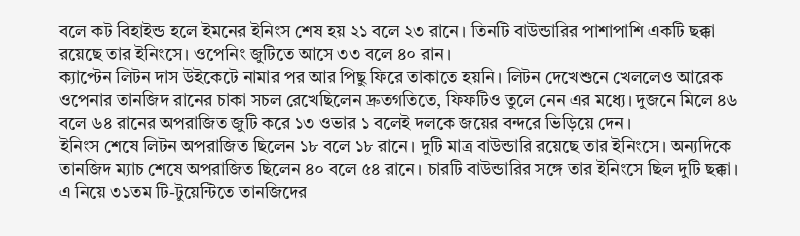বলে কট বিহাইন্ড হলে ইমনের ইনিংস শেষ হয় ২১ বলে ২৩ রানে। তিনটি বাউন্ডারির পাশাপাশি একটি ছক্কা রয়েছে তার ইনিংসে। ওপেনিং জুটিতে আসে ৩৩ বলে ৪০ রান।
ক্যাপ্টেন লিটন দাস উইকেটে নামার পর আর পিছু ফিরে তাকাতে হয়নি। লিটন দেখেশুনে খেললেও আরেক ওপেনার তানজিদ রানের চাকা সচল রেখেছিলেন দ্রুতগতিতে, ফিফটিও তুলে নেন এর মধ্যে। দুজনে মিলে ৪৬ বলে ৬৪ রানের অপরাজিত জুটি করে ১৩ ওভার ১ বলেই দলকে জয়ের বন্দরে ভিড়িয়ে দেন।
ইনিংস শেষে লিটন অপরাজিত ছিলেন ১৮ বলে ১৮ রানে। দুটি মাত্র বাউন্ডারি রয়েছে তার ইনিংসে। অন্যদিকে তানজিদ ম্যাচ শেষে অপরাজিত ছিলেন ৪০ বলে ৫৪ রানে। চারটি বাউন্ডারির সঙ্গে তার ইনিংসে ছিল দুটি ছক্কা। এ নিয়ে ৩১তম টি-টুয়েন্টিতে তানজিদের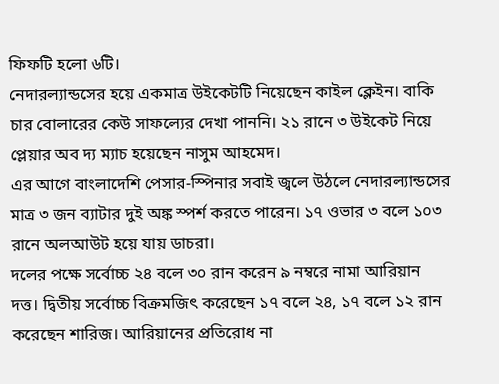ফিফটি হলো ৬টি।
নেদারল্যান্ডসের হয়ে একমাত্র উইকেটটি নিয়েছেন কাইল ক্লেইন। বাকি চার বোলারের কেউ সাফল্যের দেখা পাননি। ২১ রানে ৩ উইকেট নিয়ে প্লেয়ার অব দ্য ম্যাচ হয়েছেন নাসুম আহমেদ।
এর আগে বাংলাদেশি পেসার-স্পিনার সবাই জ্বলে উঠলে নেদারল্যান্ডসের মাত্র ৩ জন ব্যাটার দুই অঙ্ক স্পর্শ করতে পারেন। ১৭ ওভার ৩ বলে ১০৩ রানে অলআউট হয়ে যায় ডাচরা।
দলের পক্ষে সর্বোচ্চ ২৪ বলে ৩০ রান করেন ৯ নম্বরে নামা আরিয়ান দত্ত। দ্বিতীয় সর্বোচ্চ বিক্রমজিৎ করেছেন ১৭ বলে ২৪, ১৭ বলে ১২ রান করেছেন শারিজ। আরিয়ানের প্রতিরোধ না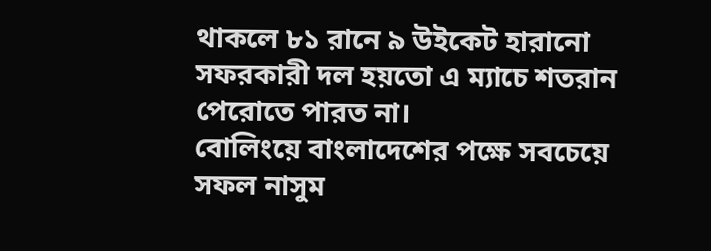থাকলে ৮১ রানে ৯ উইকেট হারানো সফরকারী দল হয়তো এ ম্যাচে শতরান পেরোতে পারত না।
বোলিংয়ে বাংলাদেশের পক্ষে সবচেয়ে সফল নাসুম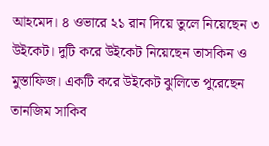আহমেদ। ৪ ওভারে ২১ রান দিয়ে তুলে নিয়েছেন ৩ উইকেট। দুটি করে উইকেট নিয়েছেন তাসকিন ও মুস্তাফিজ। একটি করে উইকেট ঝুলিতে পুরেছেন তানজিম সাকিব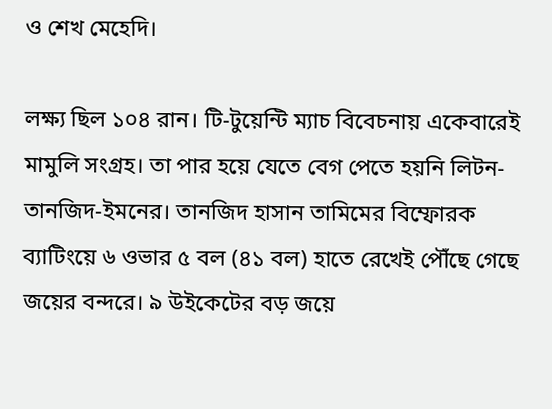ও শেখ মেহেদি।

লক্ষ্য ছিল ১০৪ রান। টি-টুয়েন্টি ম্যাচ বিবেচনায় একেবারেই মামুলি সংগ্রহ। তা পার হয়ে যেতে বেগ পেতে হয়নি লিটন-তানজিদ-ইমনের। তানজিদ হাসান তামিমের বিম্ফোরক ব্যাটিংয়ে ৬ ওভার ৫ বল (৪১ বল) হাতে রেখেই পৌঁছে গেছে জয়ের বন্দরে। ৯ উইকেটের বড় জয়ে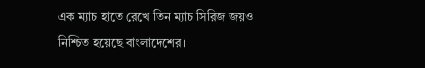এক ম্যাচ হাতে রেখে তিন ম্যাচ সিরিজ জয়ও নিশ্চিত হয়েছে বাংলাদেশের।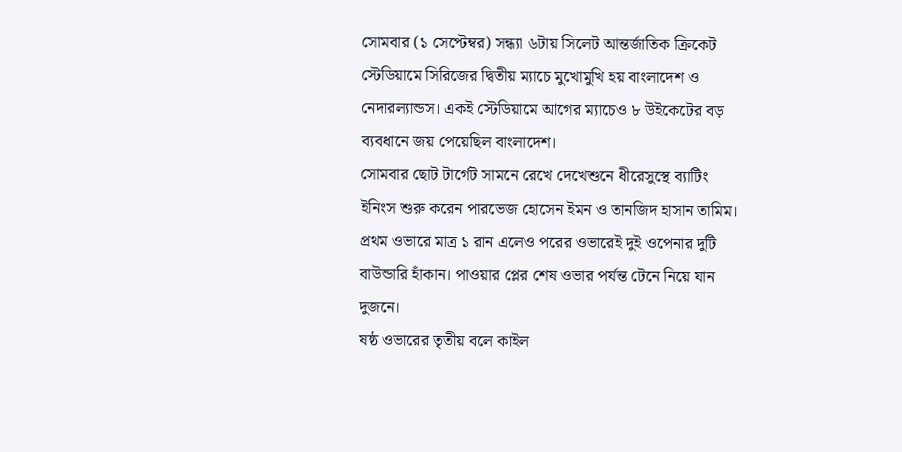সোমবার (১ সেপ্টেম্বর) সন্ধ্যা ৬টায় সিলেট আন্তর্জাতিক ক্রিকেট স্টেডিয়ামে সিরিজের দ্বিতীয় ম্যাচে মুখোমুখি হয় বাংলাদেশ ও নেদারল্যান্ডস। একই স্টেডিয়ামে আগের ম্যাচেও ৮ উইকেটের বড় ব্যবধানে জয় পেয়েছিল বাংলাদেশ।
সোমবার ছোট টার্গেট সামনে রেখে দেখেশুনে ধীরেসুস্থে ব্যাটিং ইনিংস শুরু করেন পারভেজ হোসেন ইমন ও তানজিদ হাসান তামিম। প্রথম ওভারে মাত্র ১ রান এলেও পরের ওভারেই দুই ওপেনার দুটি বাউন্ডারি হাঁকান। পাওয়ার প্লের শেষ ওভার পর্যন্ত টেনে নিয়ে যান দুজনে।
ষষ্ঠ ওভারের তৃতীয় বলে কাইল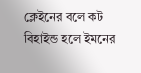ক্লেইনের বলে কট বিহাইন্ড হলে ইমনের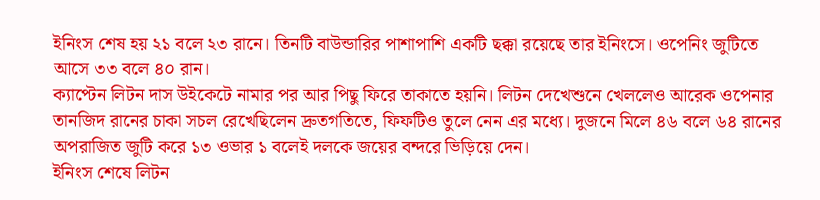ইনিংস শেষ হয় ২১ বলে ২৩ রানে। তিনটি বাউন্ডারির পাশাপাশি একটি ছক্কা রয়েছে তার ইনিংসে। ওপেনিং জুটিতে আসে ৩৩ বলে ৪০ রান।
ক্যাপ্টেন লিটন দাস উইকেটে নামার পর আর পিছু ফিরে তাকাতে হয়নি। লিটন দেখেশুনে খেললেও আরেক ওপেনার তানজিদ রানের চাকা সচল রেখেছিলেন দ্রুতগতিতে, ফিফটিও তুলে নেন এর মধ্যে। দুজনে মিলে ৪৬ বলে ৬৪ রানের অপরাজিত জুটি করে ১৩ ওভার ১ বলেই দলকে জয়ের বন্দরে ভিড়িয়ে দেন।
ইনিংস শেষে লিটন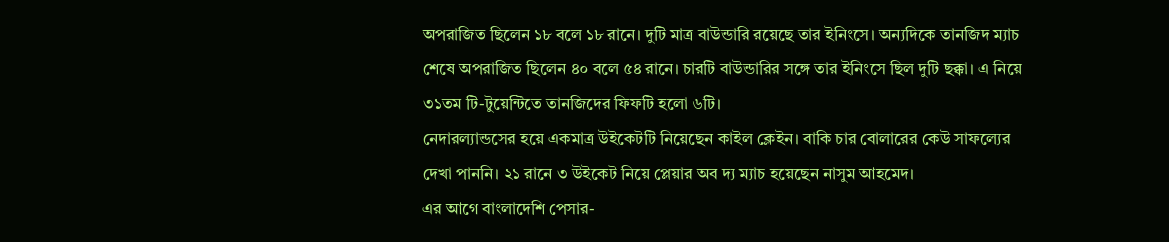অপরাজিত ছিলেন ১৮ বলে ১৮ রানে। দুটি মাত্র বাউন্ডারি রয়েছে তার ইনিংসে। অন্যদিকে তানজিদ ম্যাচ শেষে অপরাজিত ছিলেন ৪০ বলে ৫৪ রানে। চারটি বাউন্ডারির সঙ্গে তার ইনিংসে ছিল দুটি ছক্কা। এ নিয়ে ৩১তম টি-টুয়েন্টিতে তানজিদের ফিফটি হলো ৬টি।
নেদারল্যান্ডসের হয়ে একমাত্র উইকেটটি নিয়েছেন কাইল ক্লেইন। বাকি চার বোলারের কেউ সাফল্যের দেখা পাননি। ২১ রানে ৩ উইকেট নিয়ে প্লেয়ার অব দ্য ম্যাচ হয়েছেন নাসুম আহমেদ।
এর আগে বাংলাদেশি পেসার-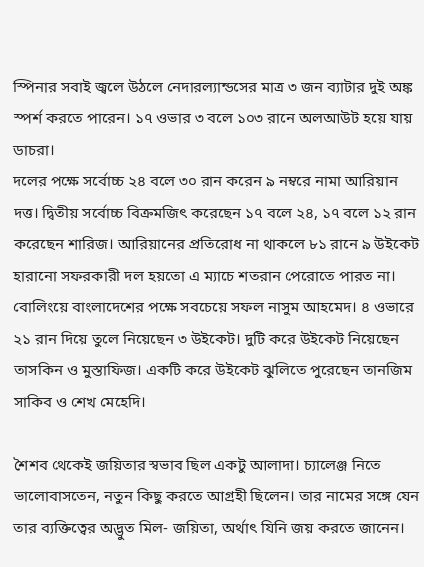স্পিনার সবাই জ্বলে উঠলে নেদারল্যান্ডসের মাত্র ৩ জন ব্যাটার দুই অঙ্ক স্পর্শ করতে পারেন। ১৭ ওভার ৩ বলে ১০৩ রানে অলআউট হয়ে যায় ডাচরা।
দলের পক্ষে সর্বোচ্চ ২৪ বলে ৩০ রান করেন ৯ নম্বরে নামা আরিয়ান দত্ত। দ্বিতীয় সর্বোচ্চ বিক্রমজিৎ করেছেন ১৭ বলে ২৪, ১৭ বলে ১২ রান করেছেন শারিজ। আরিয়ানের প্রতিরোধ না থাকলে ৮১ রানে ৯ উইকেট হারানো সফরকারী দল হয়তো এ ম্যাচে শতরান পেরোতে পারত না।
বোলিংয়ে বাংলাদেশের পক্ষে সবচেয়ে সফল নাসুম আহমেদ। ৪ ওভারে ২১ রান দিয়ে তুলে নিয়েছেন ৩ উইকেট। দুটি করে উইকেট নিয়েছেন তাসকিন ও মুস্তাফিজ। একটি করে উইকেট ঝুলিতে পুরেছেন তানজিম সাকিব ও শেখ মেহেদি।

শৈশব থেকেই জয়িতার স্বভাব ছিল একটু আলাদা। চ্যালেঞ্জ নিতে ভালোবাসতেন, নতুন কিছু করতে আগ্রহী ছিলেন। তার নামের সঙ্গে যেন তার ব্যক্তিত্বের অদ্ভুত মিল- জয়িতা, অর্থাৎ যিনি জয় করতে জানেন।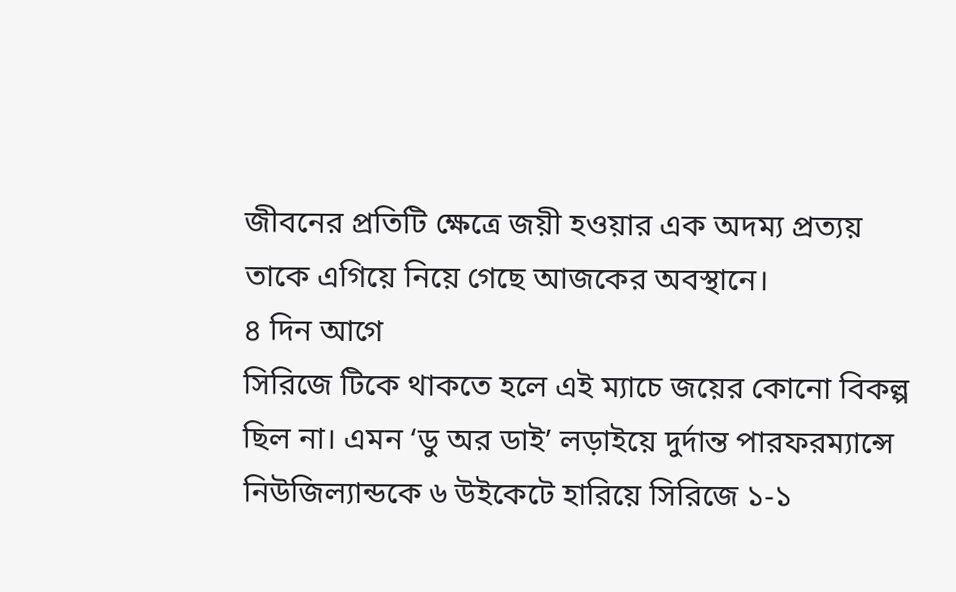জীবনের প্রতিটি ক্ষেত্রে জয়ী হওয়ার এক অদম্য প্রত্যয় তাকে এগিয়ে নিয়ে গেছে আজকের অবস্থানে।
৪ দিন আগে
সিরিজে টিকে থাকতে হলে এই ম্যাচে জয়ের কোনো বিকল্প ছিল না। এমন ‘ডু অর ডাই’ লড়াইয়ে দুর্দান্ত পারফরম্যান্সে নিউজিল্যান্ডকে ৬ উইকেটে হারিয়ে সিরিজে ১-১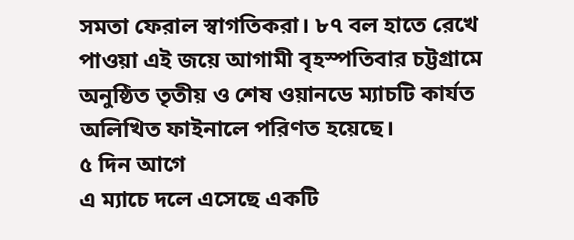সমতা ফেরাল স্বাগতিকরা। ৮৭ বল হাতে রেখে পাওয়া এই জয়ে আগামী বৃহস্পতিবার চট্টগ্রামে অনুষ্ঠিত তৃতীয় ও শেষ ওয়ানডে ম্যাচটি কার্যত অলিখিত ফাইনালে পরিণত হয়েছে।
৫ দিন আগে
এ ম্যাচে দলে এসেছে একটি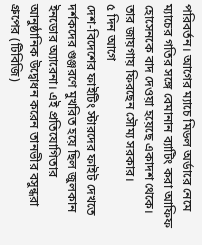পরিবর্তন। আগের ম্যাচে মিডল অর্ডারে নেমে ম্যাচের গতির সঙ্গে বেমানান ব্যাটিং করা আফিফ হোসেনকে বাদ দেওয়া হয়েছে একাদশ থেকে। তার জায়গায় ফিরছেন সৌম্য সরকার।
৫ দিন আগে
দেশ-বিদেশের ফাইটিং স্টারদের ফাইট দেখতে দর্শকদের গুঞ্জরণে মুখরিত হয়ে ছিল জুলকান ইনডোর অ্যারেনা। এই প্রতিযোগিতার আনুষ্ঠানিক উদ্বোধন করেন তানভীর বসুন্ধরা গ্রুপের (টিবিজি)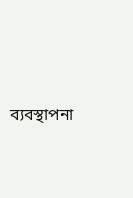ব্যবস্থাপনা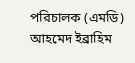পরিচালক (এমডি) আহমেদ ইব্রাহিম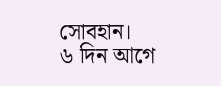সোবহান।
৬ দিন আগে